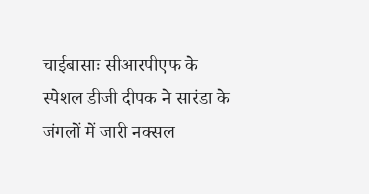चाईबासाः सीआरपीएफ के स्पेशल डीजी दीपक ने सारंडा के जंगलों में जारी नक्सल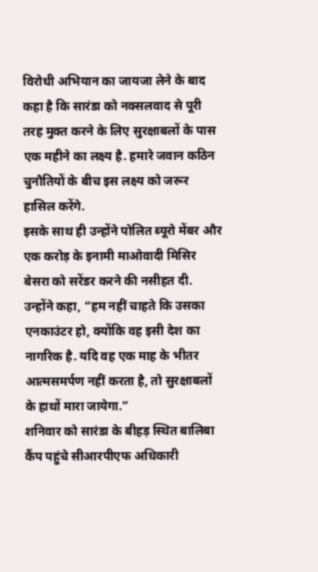विरोधी अभियान का जायजा लेने के बाद कहा है कि सारंडा को नक्सलवाद से पूरी तरह मुक्त करने के लिए सुरक्षाबलों के पास एक महीने का लक्ष्य है. हमारे जवान कठिन चुनौतियों के बीच इस लक्ष्य को जरूर हासिल करेंगे.
इसके साथ ही उन्होंने पोलित ब्यूरो मेंबर और एक करोड़ के इनामी माओवादी मिसिर बेसरा को सरेंडर करने की नसीहत दी. उन्होंने कहा, “हम नहीं चाहते कि उसका एनकाउंटर हो, क्योंकि वह इसी देश का नागरिक है. यदि वह एक माह के भीतर आत्मसमर्पण नहीं करता है, तो सुरक्षाबलों के हाथों मारा जायेगा.”
शनिवार को सारंडा के बीहड़ स्थित बालिबा कैंप पहुंचे सीआरपीएफ अधिकारी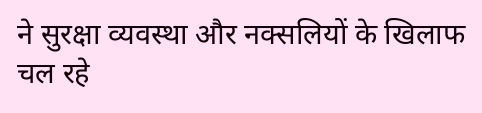ने सुरक्षा व्यवस्था और नक्सलियों के खिलाफ चल रहे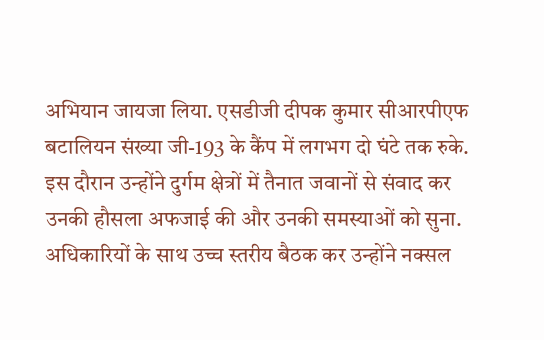अभियान जायजा लिया. एसडीजी दीपक कुमार सीआरपीएफ बटालियन संख्या जी-193 के कैंप में लगभग दो घंटे तक रुके.
इस दौरान उन्होंने दुर्गम क्षेत्रों में तैनात जवानों से संवाद कर उनकी हौसला अफजाई की और उनकी समस्याओं को सुना. अधिकारियों के साथ उच्च स्तरीय बैठक कर उन्होंने नक्सल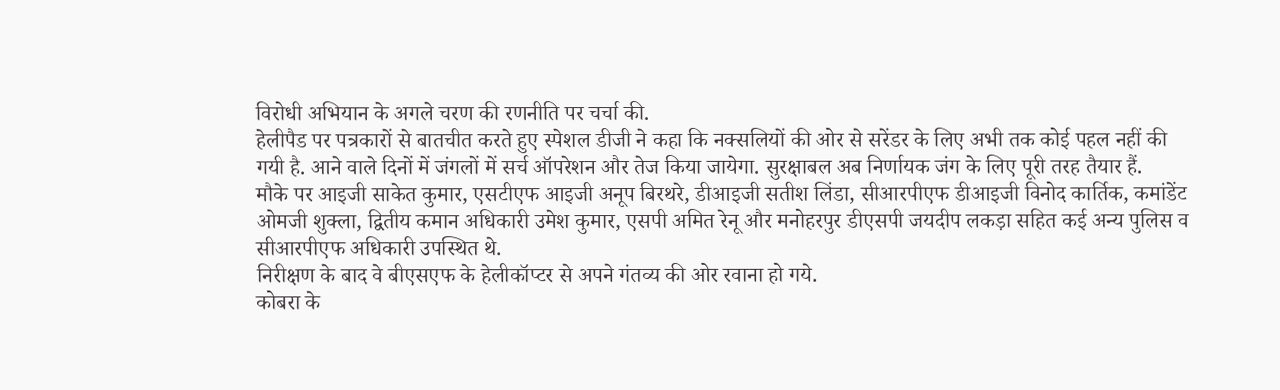विरोधी अभियान के अगले चरण की रणनीति पर चर्चा की.
हेलीपैड पर पत्रकारों से बातचीत करते हुए स्पेशल डीजी ने कहा कि नक्सलियों की ओर से सरेंडर के लिए अभी तक कोई पहल नहीं की गयी है. आने वाले दिनों में जंगलों में सर्च ऑपरेशन और तेज किया जायेगा. सुरक्षाबल अब निर्णायक जंग के लिए पूरी तरह तैयार हैं.
मौके पर आइजी साकेत कुमार, एसटीएफ आइजी अनूप बिरथरे, डीआइजी सतीश लिंडा, सीआरपीएफ डीआइजी विनोद कार्तिक, कमांडेंट ओमजी शुक्ला, द्वितीय कमान अधिकारी उमेश कुमार, एसपी अमित रेनू और मनोहरपुर डीएसपी जयदीप लकड़ा सहित कई अन्य पुलिस व सीआरपीएफ अधिकारी उपस्थित थे.
निरीक्षण के बाद वे बीएसएफ के हेलीकॉप्टर से अपने गंतव्य की ओर रवाना हो गये.
कोबरा के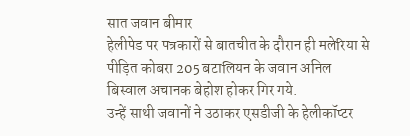सात जवान बीमार
हेलीपेड पर पत्रकारों से बातचीत के दौरान ही मलेरिया से पीड़ित कोबरा 205 बटालियन के जवान अनिल बिस्वाल अचानक बेहोश होकर गिर गये.
उन्हें साथी जवानों ने उठाकर एसडीजी के हेलीकॉप्टर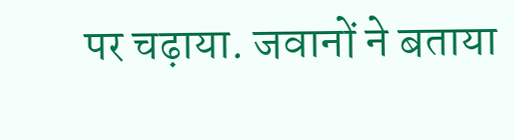पर चढ़ाया. जवानों ने बताया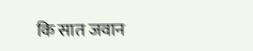कि सात जवान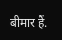बीमार हैं.